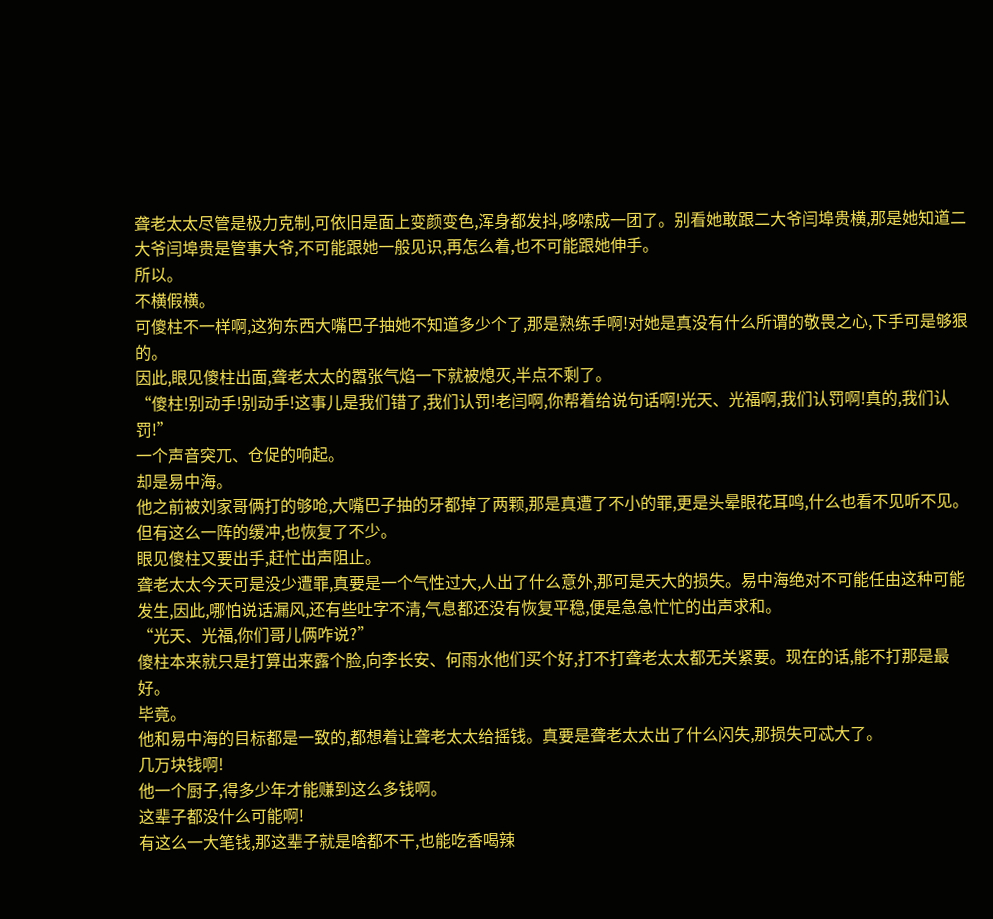聋老太太尽管是极力克制,可依旧是面上变颜变色,浑身都发抖,哆嗦成一团了。别看她敢跟二大爷闫埠贵横,那是她知道二大爷闫埠贵是管事大爷,不可能跟她一般见识,再怎么着,也不可能跟她伸手。
所以。
不横假横。
可傻柱不一样啊,这狗东西大嘴巴子抽她不知道多少个了,那是熟练手啊!对她是真没有什么所谓的敬畏之心,下手可是够狠的。
因此,眼见傻柱出面,聋老太太的嚣张气焰一下就被熄灭,半点不剩了。
“傻柱!别动手!别动手!这事儿是我们错了,我们认罚!老闫啊,你帮着给说句话啊!光天、光福啊,我们认罚啊!真的,我们认罚!”
一个声音突兀、仓促的响起。
却是易中海。
他之前被刘家哥俩打的够呛,大嘴巴子抽的牙都掉了两颗,那是真遭了不小的罪,更是头晕眼花耳鸣,什么也看不见听不见。
但有这么一阵的缓冲,也恢复了不少。
眼见傻柱又要出手,赶忙出声阻止。
聋老太太今天可是没少遭罪,真要是一个气性过大,人出了什么意外,那可是天大的损失。易中海绝对不可能任由这种可能发生,因此,哪怕说话漏风,还有些吐字不清,气息都还没有恢复平稳,便是急急忙忙的出声求和。
“光天、光福,你们哥儿俩咋说?”
傻柱本来就只是打算出来露个脸,向李长安、何雨水他们买个好,打不打聋老太太都无关紧要。现在的话,能不打那是最好。
毕竟。
他和易中海的目标都是一致的,都想着让聋老太太给摇钱。真要是聋老太太出了什么闪失,那损失可忒大了。
几万块钱啊!
他一个厨子,得多少年才能赚到这么多钱啊。
这辈子都没什么可能啊!
有这么一大笔钱,那这辈子就是啥都不干,也能吃香喝辣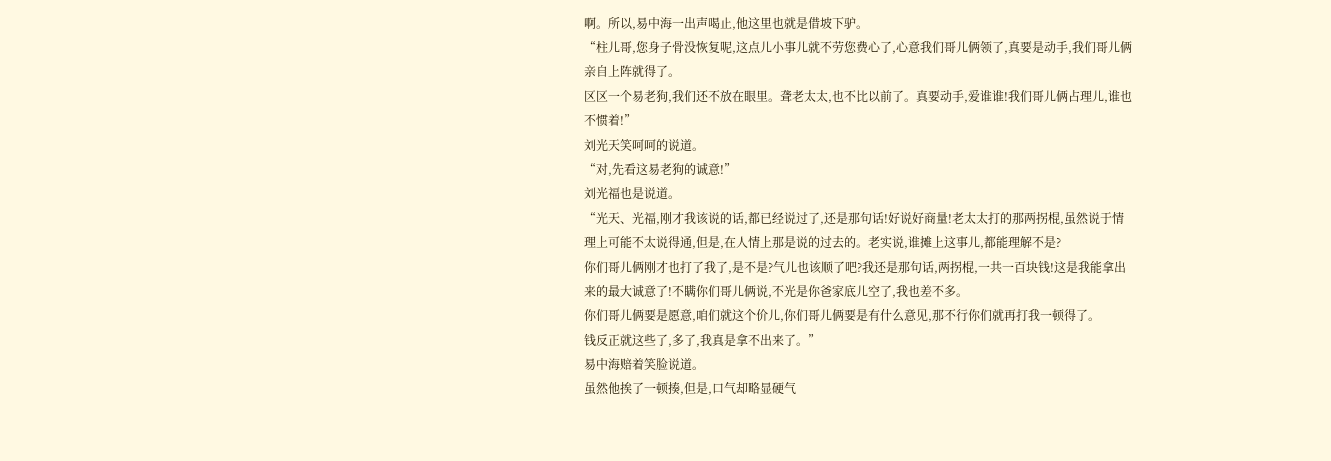啊。所以,易中海一出声喝止,他这里也就是借坡下驴。
“柱儿哥,您身子骨没恢复呢,这点儿小事儿就不劳您费心了,心意我们哥儿俩领了,真要是动手,我们哥儿俩亲自上阵就得了。
区区一个易老狗,我们还不放在眼里。聋老太太,也不比以前了。真要动手,爱谁谁!我们哥儿俩占理儿,谁也不惯着!”
刘光天笑呵呵的说道。
“对,先看这易老狗的诚意!”
刘光福也是说道。
“光天、光福,刚才我该说的话,都已经说过了,还是那句话!好说好商量!老太太打的那两拐棍,虽然说于情理上可能不太说得通,但是,在人情上那是说的过去的。老实说,谁摊上这事儿,都能理解不是?
你们哥儿俩刚才也打了我了,是不是?气儿也该顺了吧?我还是那句话,两拐棍,一共一百块钱!这是我能拿出来的最大诚意了!不瞒你们哥儿俩说,不光是你爸家底儿空了,我也差不多。
你们哥儿俩要是愿意,咱们就这个价儿,你们哥儿俩要是有什么意见,那不行你们就再打我一顿得了。
钱反正就这些了,多了,我真是拿不出来了。”
易中海赔着笑脸说道。
虽然他挨了一顿揍,但是,口气却略显硬气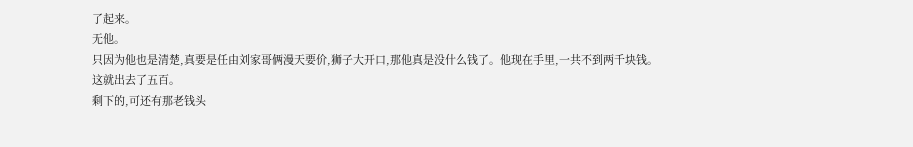了起来。
无他。
只因为他也是清楚,真要是任由刘家哥俩漫天要价,狮子大开口,那他真是没什么钱了。他现在手里,一共不到两千块钱。
这就出去了五百。
剩下的,可还有那老钱头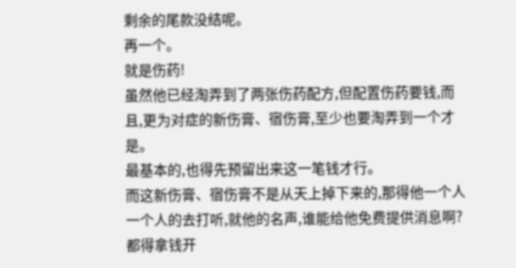剩余的尾款没结呢。
再一个。
就是伤药!
虽然他已经淘弄到了两张伤药配方,但配置伤药要钱,而且,更为对症的新伤膏、宿伤膏,至少也要淘弄到一个才是。
最基本的,也得先预留出来这一笔钱才行。
而这新伤膏、宿伤膏不是从天上掉下来的,那得他一个人一个人的去打听,就他的名声,谁能给他免费提供消息啊?
都得拿钱开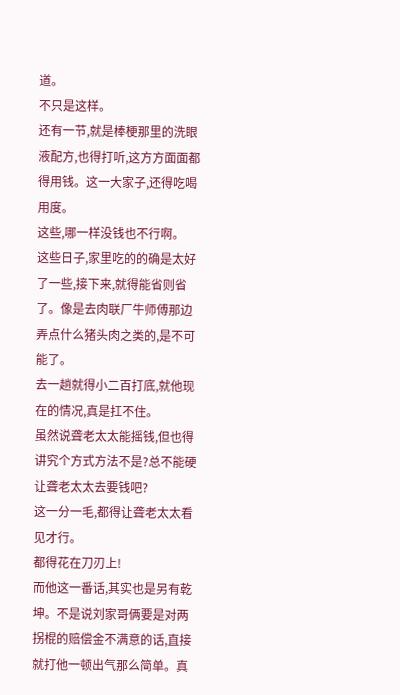道。
不只是这样。
还有一节,就是棒梗那里的洗眼液配方,也得打听,这方方面面都得用钱。这一大家子,还得吃喝用度。
这些,哪一样没钱也不行啊。
这些日子,家里吃的的确是太好了一些,接下来,就得能省则省了。像是去肉联厂牛师傅那边弄点什么猪头肉之类的,是不可能了。
去一趟就得小二百打底,就他现在的情况,真是扛不住。
虽然说聋老太太能摇钱,但也得讲究个方式方法不是?总不能硬让聋老太太去要钱吧?
这一分一毛,都得让聋老太太看见才行。
都得花在刀刃上!
而他这一番话,其实也是另有乾坤。不是说刘家哥俩要是对两拐棍的赔偿金不满意的话,直接就打他一顿出气那么简单。真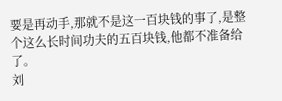要是再动手,那就不是这一百块钱的事了,是整个这么长时间功夫的五百块钱,他都不准备给了。
刘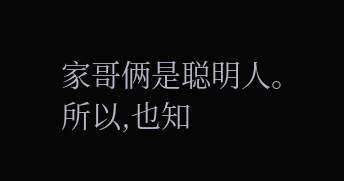家哥俩是聪明人。
所以,也知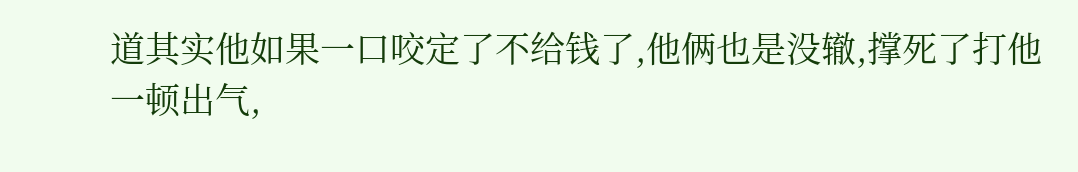道其实他如果一口咬定了不给钱了,他俩也是没辙,撑死了打他一顿出气,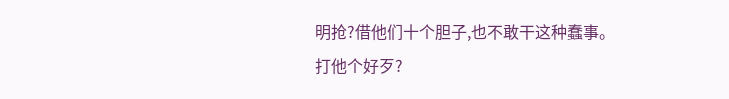明抢?借他们十个胆子,也不敢干这种蠢事。
打他个好歹?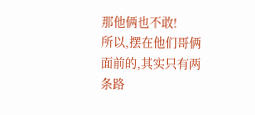那他俩也不敢!
所以,摆在他们哥俩面前的,其实只有两条路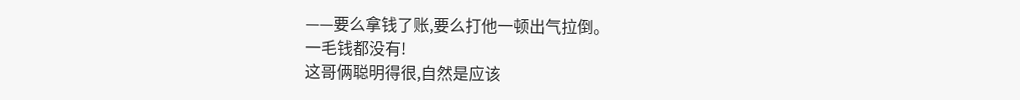——要么拿钱了账,要么打他一顿出气拉倒。
一毛钱都没有!
这哥俩聪明得很,自然是应该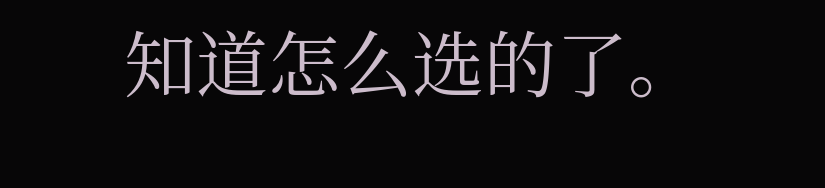知道怎么选的了。